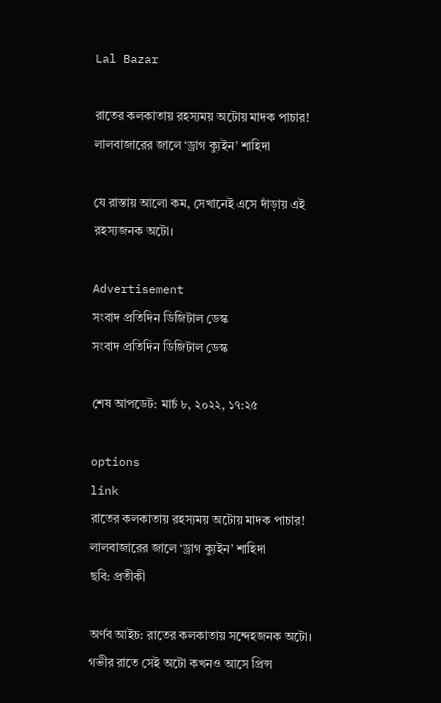Lal Bazar

রাতের কলকাতায় রহস্যময় অটোয় মাদক পাচার! লালবাজারের জালে ‘ড্রাগ ক্যুইন’ শাহিদা

যে রাস্তায় আলো কম, সেখানেই এসে দাঁড়ায় এই রহস্যজনক অটো।

Advertisement
সংবাদ প্রতিদিন ডিজিটাল ডেস্ক
সংবাদ প্রতিদিন ডিজিটাল ডেস্ক

শেষ আপডেট: মার্চ ৮, ২০২২, ১৭:২৫

options
link
রাতের কলকাতায় রহস্যময় অটোয় মাদক পাচার! লালবাজারের জালে ‘ড্রাগ ক্যুইন’ শাহিদা
ছবি: প্রতীকী

অর্ণব আইচ: রাতের কলকাতায় সন্দেহজনক অটো। গভীর রাতে সেই অটো কখনও আসে প্রিন্স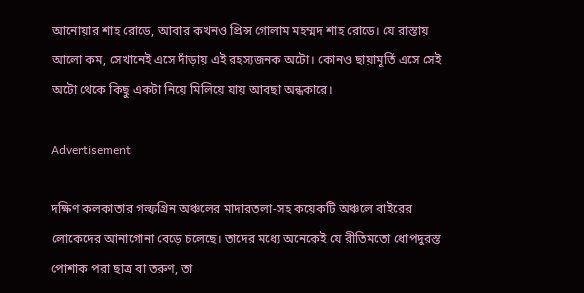আনোয়ার শাহ রোডে, আবার কখনও প্রিন্স গোলাম মহম্মদ শাহ রোডে। যে রাস্তায় আলো কম, সেখানেই এসে দাঁড়ায় এই রহস্যজনক অটো। কোনও ছায়ামূর্তি এসে সেই অটো থেকে কিছু একটা নিয়ে মিলিয়ে যায় আবছা অন্ধকারে।

Advertisement

দক্ষিণ কলকাতার গল্ফগ্রিন অঞ্চলের মাদারতলা-সহ কয়েকটি অঞ্চলে বাইরের লোকেদের আনাগোনা বেড়ে চলেছে। তাদের মধ্যে অনেকেই যে রীতিমতো ধোপদুরস্ত পোশাক পরা ছাত্র বা তরুণ, তা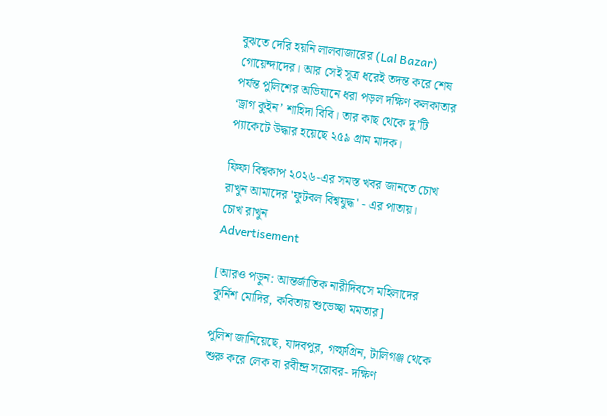বুঝতে দেরি হয়নি লালবাজারের (Lal Bazar) গোয়েন্দাদের। আর সেই সূত্র ধরেই তদন্ত করে শেষ পর্যন্ত পুলিশের অভিযানে ধরা পড়ল দক্ষিণ কলকাতার ‘ড্রাগ কুইন’ শাহিদা বিবি। তার কাছ থেকে দু’টি প্যাকেটে উদ্ধার হয়েছে ২৫৯ গ্রাম মাদক।

ফিফা বিশ্বকাপ ২০২৬-এর সমস্ত খবর জানতে চোখ রাখুন আমাদের 'ফুটবল বিশ্বযুদ্ধ' - এর পাতায়।
চোখ রাখুন
Advertisement

[আরও পড়ুন: আন্তর্জাতিক নারীদিবসে মহিলাদের কুর্নিশ মোদির, কবিতায় শুভেচ্ছা মমতার]

পুলিশ জানিয়েছে, যাদবপুর, গল্ফগ্রিন, টালিগঞ্জ থেকে শুরু করে লেক বা রবীন্দ্র সরোবর- দক্ষিণ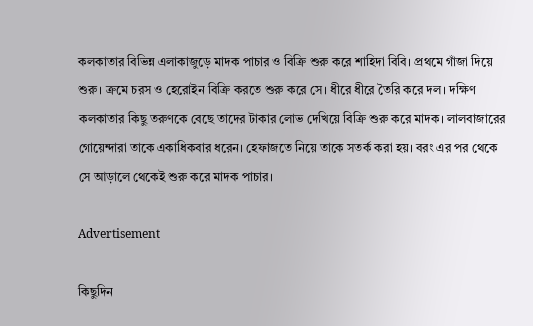কলকাতার বিভিন্ন এলাকাজুড়ে মাদক পাচার ও বিক্রি শুরু করে শাহিদা বিবি। প্রথমে গাঁজা দিয়ে শুরু। ক্রমে চরস ও হেরোইন বিক্রি করতে শুরু করে সে। ধীরে ধীরে তৈরি করে দল। দক্ষিণ কলকাতার কিছু তরুণকে বেছে তাদের টাকার লোভ দেখিয়ে বিক্রি শুরু করে মাদক। লালবাজারের গোয়েন্দারা তাকে একাধিকবার ধরেন। হেফাজতে নিয়ে তাকে সতর্ক করা হয়। বরং এর পর থেকে সে আড়ালে থেকেই শুরু করে মাদক পাচার।

Advertisement

কিছুদিন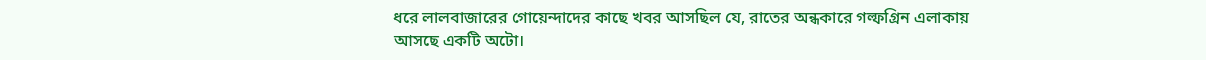ধরে লালবাজারের গোয়েন্দাদের কাছে খবর আসছিল যে, রাতের অন্ধকারে গল্ফগ্রিন এলাকায় আসছে একটি অটো।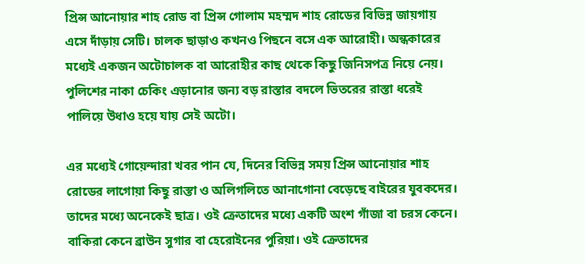প্রিন্স আনোয়ার শাহ রোড বা প্রিন্স গোলাম মহম্মদ শাহ রোডের বিভিন্ন জায়গায় এসে দাঁড়ায় সেটি। চালক ছাড়াও কখনও পিছনে বসে এক আরোহী। অন্ধকারের মধ্যেই একজন অটোচালক বা আরোহীর কাছ থেকে কিছু জিনিসপত্র নিয়ে নেয়। পুলিশের নাকা চেকিং এড়ানোর জন্য বড় রাস্তার বদলে ভিতরের রাস্তা ধরেই পালিয়ে উধাও হয়ে যায় সেই অটো।

এর মধ্যেই গোয়েন্দারা খবর পান যে, দিনের বিভিন্ন সময় প্রিন্স আনোয়ার শাহ রোডের লাগোয়া কিছু রাস্তা ও অলিগলিতে আনাগোনা বেড়েছে বাইরের যুবকদের। তাদের মধ্যে অনেকেই ছাত্র। ওই ক্রেতাদের মধ্যে একটি অংশ গাঁজা বা চরস কেনে। বাকিরা কেনে ব্রাউন সুগার বা হেরোইনের পুরিয়া। ওই ক্রেতাদের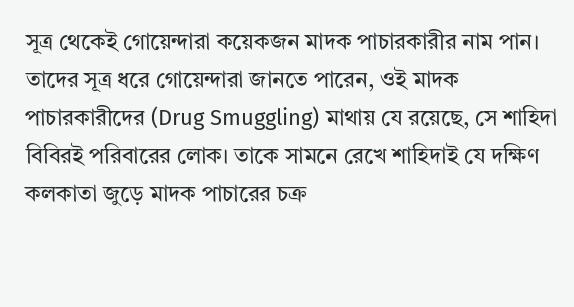সূত্র থেকেই গোয়েন্দারা কয়েকজন মাদক পাচারকারীর নাম পান। তাদের সূত্র ধরে গোয়েন্দারা জানতে পারেন, ওই মাদক পাচারকারীদের (Drug Smuggling) মাথায় যে রয়েছে, সে শাহিদা বিবিরই পরিবারের লোক। তাকে সামনে রেখে শাহিদাই যে দক্ষিণ কলকাতা জুড়ে মাদক পাচারের চক্র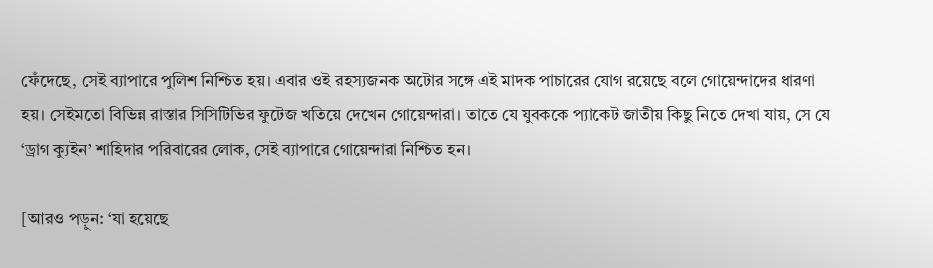ফেঁদেছে, সেই ব্যাপারে পুলিশ নিশ্চিত হয়। এবার ওই রহস্যজনক অটোর সঙ্গে এই মাদক পাচারের যোগ রয়েছে বলে গোয়েন্দাদের ধারণা হয়। সেইমতো বিভিন্ন রাস্তার সিসিটিভির ফুটেজ খতিয়ে দেখেন গোয়েন্দারা। তাতে যে যুবককে প্যাকেট জাতীয় কিছু নিতে দেখা যায়, সে যে ‘ড্রাগ ক্যুইন’ শাহিদার পরিবারের লোক, সেই ব্যাপারে গোয়েন্দারা নিশ্চিত হন।

[আরও পড়ুন: ‘যা হয়েছে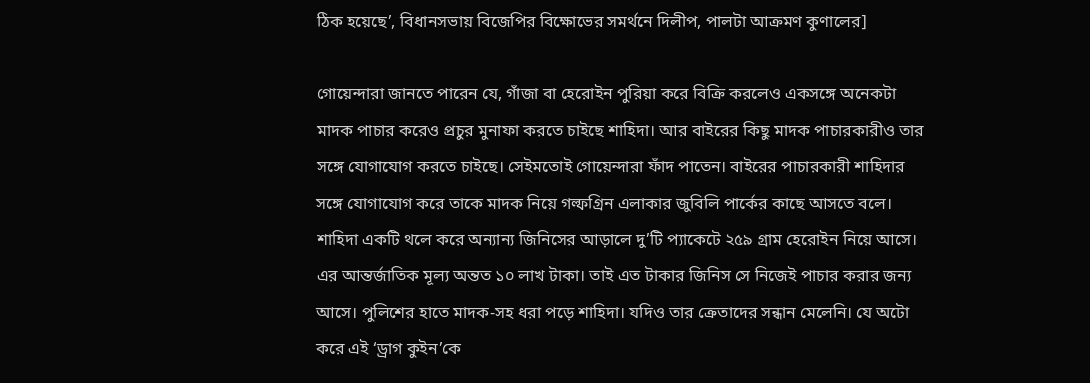ঠিক হয়েছে’, বিধানসভায় বিজেপির বিক্ষোভের সমর্থনে দিলীপ, পালটা আক্রমণ কুণালের]

গোয়েন্দারা জানতে পারেন যে, গাঁজা বা হেরোইন পুরিয়া করে বিক্রি করলেও একসঙ্গে অনেকটা মাদক পাচার করেও প্রচুর মুনাফা করতে চাইছে শাহিদা। আর বাইরের কিছু মাদক পাচারকারীও তার সঙ্গে যোগাযোগ করতে চাইছে। সেইমতোই গোয়েন্দারা ফাঁদ পাতেন। বাইরের পাচারকারী শাহিদার সঙ্গে যোগাযোগ করে তাকে মাদক নিয়ে গল্ফগ্রিন এলাকার জুবিলি পার্কের কাছে আসতে বলে। শাহিদা একটি থলে করে অন্যান্য জিনিসের আড়ালে দু’টি প্যাকেটে ২৫৯ গ্রাম হেরোইন নিয়ে আসে। এর আন্তর্জাতিক মূল্য অন্তত ১০ লাখ টাকা। তাই এত টাকার জিনিস সে নিজেই পাচার করার জন্য আসে। পুলিশের হাতে মাদক-সহ ধরা পড়ে শাহিদা। যদিও তার ক্রেতাদের সন্ধান মেলেনি। যে অটো করে এই ‘ড্রাগ কুইন’কে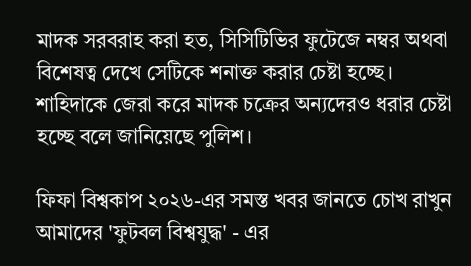মাদক সরবরাহ করা হত, সিসিটিভির ফুটেজে নম্বর অথবা বিশেষত্ব দেখে সেটিকে শনাক্ত করার চেষ্টা হচ্ছে। শাহিদাকে জেরা করে মাদক চক্রের অন্যদেরও ধরার চেষ্টা হচ্ছে বলে জানিয়েছে পুলিশ।

ফিফা বিশ্বকাপ ২০২৬-এর সমস্ত খবর জানতে চোখ রাখুন আমাদের 'ফুটবল বিশ্বযুদ্ধ' - এর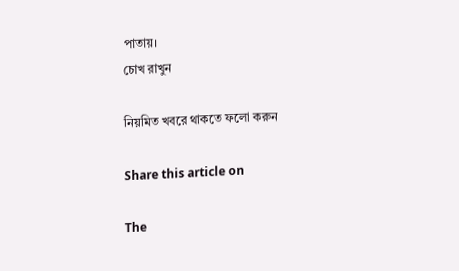পাতায়।
চোখ রাখুন

নিয়মিত খবরে থাকতে ফলো করুন

Share this article on

The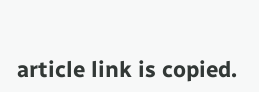article link is copied.